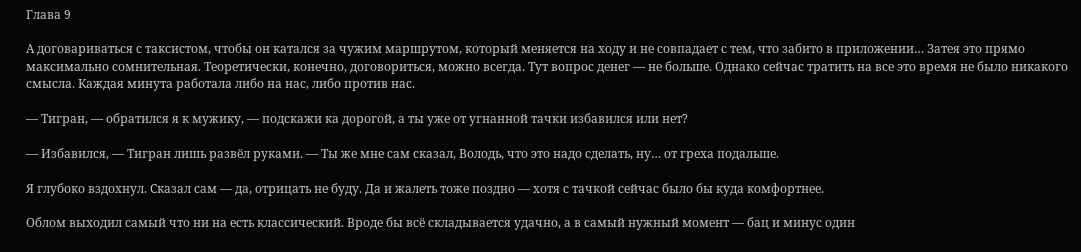Глава 9

А договариваться с таксистом, чтобы он катался за чужим маршрутом, который меняется на ходу и не совпадает с тем, что забито в приложении… Затея это прямо максимально сомнительная. Теоретически, конечно, договориться, можно всегда. Тут вопрос денег — не больше. Однако сейчас тратить на все это время не было никакого смысла. Каждая минута работала либо на нас, либо против нас.

— Тигран, — обратился я к мужику, — подскажи ка дорогой, а ты уже от угнанной тачки избавился или нет?

— Избавился, — Тигран лишь развёл руками. — Ты же мне сам сказал, Володь, что это надо сделать, ну… от греха подальше.

Я глубоко вздохнул. Сказал сам — да, отрицать не буду. Да и жалеть тоже поздно — хотя с тачкой сейчас было бы куда комфортнее.

Облом выходил самый что ни на есть классический. Вроде бы всё складывается удачно, а в самый нужный момент — бац и минус один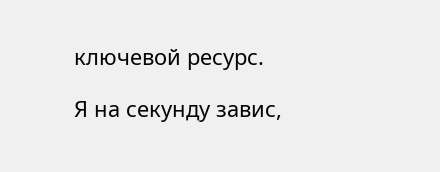ключевой ресурс.

Я на секунду завис,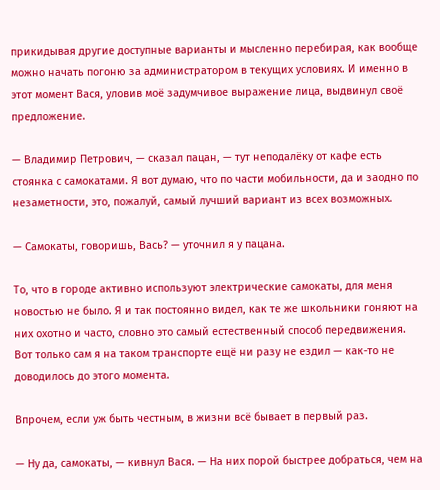прикидывая другие доступные варианты и мысленно перебирая, как вообще можно начать погоню за администратором в текущих условиях. И именно в этот момент Вася, уловив моё задумчивое выражение лица, выдвинул своё предложение.

— Владимир Петрович, — сказал пацан, — тут неподалёку от кафе есть стоянка с самокатами. Я вот думаю, что по части мобильности, да и заодно по незаметности, это, пожалуй, самый лучший вариант из всех возможных.

— Самокаты, говоришь, Вась? — уточнил я у пацана.

То, что в городе активно используют электрические самокаты, для меня новостью не было. Я и так постоянно видел, как те же школьники гоняют на них охотно и часто, словно это самый естественный способ передвижения. Вот только сам я на таком транспорте ещё ни разу не ездил — как-то не доводилось до этого момента.

Впрочем, если уж быть честным, в жизни всё бывает в первый раз.

— Ну да, самокаты, — кивнул Вася. — На них порой быстрее добраться, чем на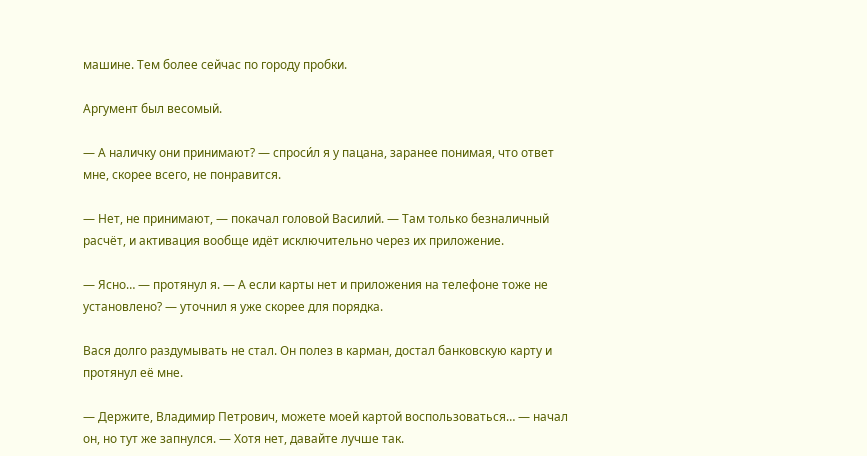машине. Тем более сейчас по городу пробки.

Аргумент был весомый.

— А наличку они принимают? — спроси́л я у пацана, заранее понимая, что ответ мне, скорее всего, не понравится.

— Нет, не принимают, — покачал головой Василий. — Там только безналичный расчёт, и активация вообще идёт исключительно через их приложение.

— Ясно… — протянул я. — А если карты нет и приложения на телефоне тоже не установлено? — уточнил я уже скорее для порядка.

Вася долго раздумывать не стал. Он полез в карман, достал банковскую карту и протянул её мне.

— Держите, Владимир Петрович, можете моей картой воспользоваться… — начал он, но тут же запнулся. — Хотя нет, давайте лучше так.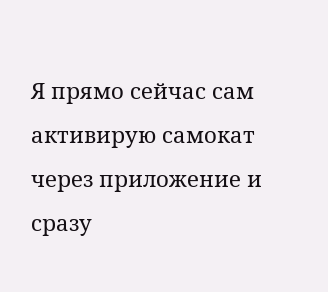Я прямо сейчас сам активирую самокат через приложение и сразу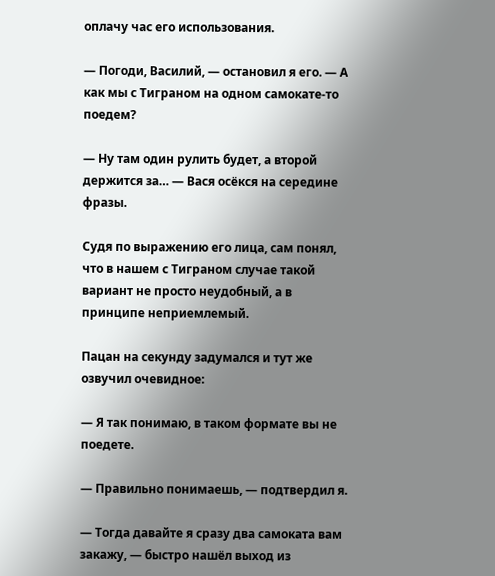оплачу час его использования.

— Погоди, Василий, — остановил я его. — А как мы с Тиграном на одном самокате-то поедем?

— Ну там один рулить будет, а второй держится за… — Вася осёкся на середине фразы.

Судя по выражению его лица, сам понял, что в нашем с Тиграном случае такой вариант не просто неудобный, а в принципе неприемлемый.

Пацан на секунду задумался и тут же озвучил очевидное:

— Я так понимаю, в таком формате вы не поедете.

— Правильно понимаешь, — подтвердил я.

— Тогда давайте я сразу два самоката вам закажу, — быстро нашёл выход из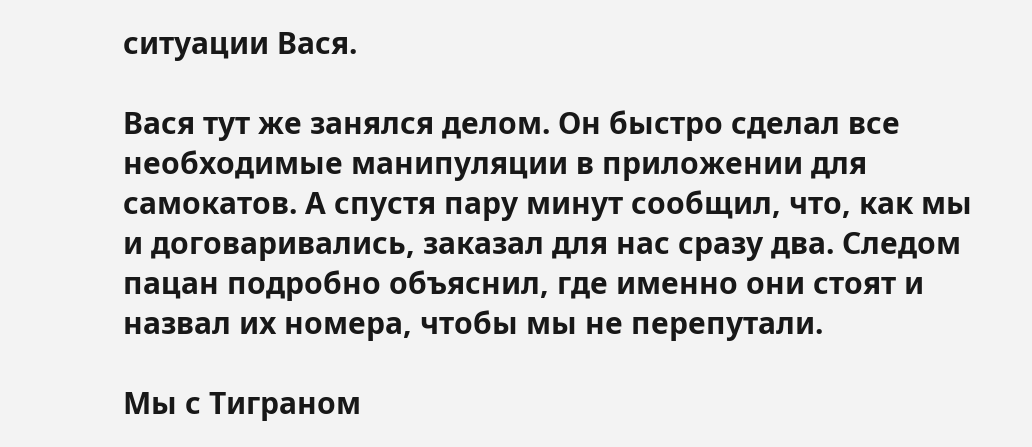ситуации Вася.

Вася тут же занялся делом. Он быстро сделал все необходимые манипуляции в приложении для самокатов. А спустя пару минут сообщил, что, как мы и договаривались, заказал для нас сразу два. Следом пацан подробно объяснил, где именно они стоят и назвал их номера, чтобы мы не перепутали.

Мы с Тиграном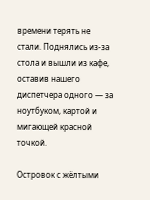времени терять не стали. Поднялись из-за стола и вышли из кафе, оставив нашего диспетчера одного — за ноутбуком, картой и мигающей красной точкой.

Островок с жёлтыми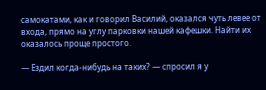самокатами, как и говорил Василий, оказался чуть левее от входа, прямо на углу парковки нашей кафешки. Найти их оказалось проще простого.

— Ездил когда-нибудь на таких? — спросил я у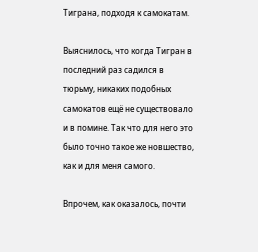Тиграна, подходя к самокатам.

Выяснилось, что когда Тигран в последний раз садился в тюрьму, никаких подобных самокатов ещё не существовало и в помине. Так что для него это было точно такое же новшество, как и для меня самого.

Впрочем, как оказалось, почти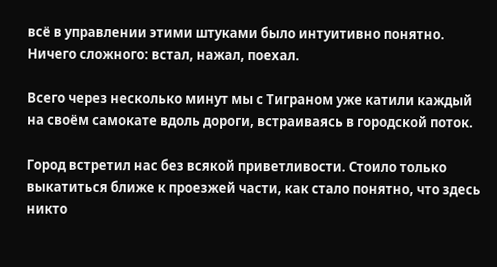всё в управлении этими штуками было интуитивно понятно. Ничего сложного: встал, нажал, поехал.

Всего через несколько минут мы с Тиграном уже катили каждый на своём самокате вдоль дороги, встраиваясь в городской поток.

Город встретил нас без всякой приветливости. Стоило только выкатиться ближе к проезжей части, как стало понятно, что здесь никто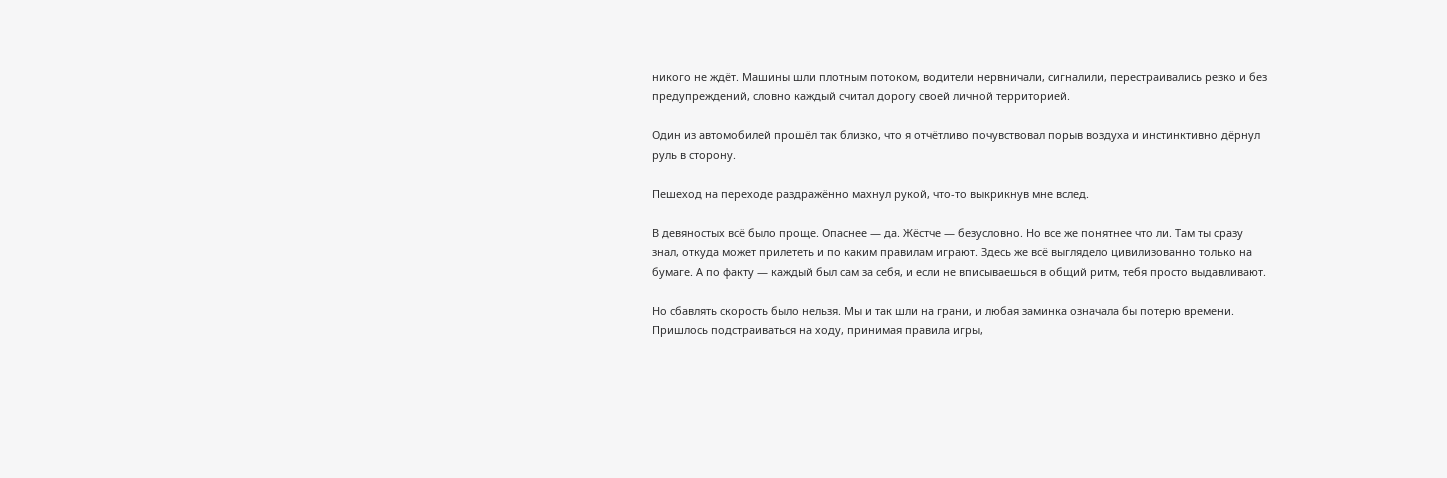никого не ждёт. Машины шли плотным потоком, водители нервничали, сигналили, перестраивались резко и без предупреждений, словно каждый считал дорогу своей личной территорией.

Один из автомобилей прошёл так близко, что я отчётливо почувствовал порыв воздуха и инстинктивно дёрнул руль в сторону.

Пешеход на переходе раздражённо махнул рукой, что-то выкрикнув мне вслед.

В девяностых всё было проще. Опаснее — да. Жёстче — безусловно. Но все же понятнее что ли. Там ты сразу знал, откуда может прилететь и по каким правилам играют. Здесь же всё выглядело цивилизованно только на бумаге. А по факту — каждый был сам за себя, и если не вписываешься в общий ритм, тебя просто выдавливают.

Но сбавлять скорость было нельзя. Мы и так шли на грани, и любая заминка означала бы потерю времени. Пришлось подстраиваться на ходу, принимая правила игры,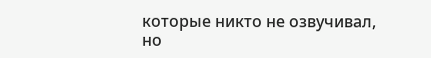которые никто не озвучивал, но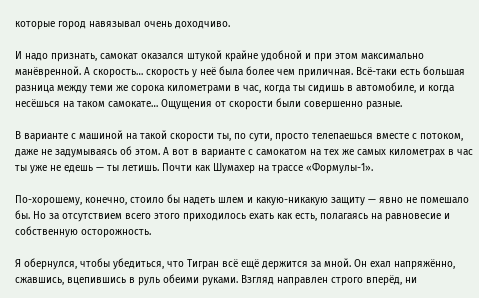которые город навязывал очень доходчиво.

И надо признать, самокат оказался штукой крайне удобной и при этом максимально манёвренной. А скорость… скорость у неё была более чем приличная. Всё-таки есть большая разница между теми же сорока километрами в час, когда ты сидишь в автомобиле, и когда несёшься на таком самокате… Ощущения от скорости были совершенно разные.

В варианте с машиной на такой скорости ты, по сути, просто телепаешься вместе с потоком, даже не задумываясь об этом. А вот в варианте с самокатом на тех же самых километрах в час ты уже не едешь — ты летишь. Почти как Шумахер на трассе «Формулы-1».

По-хорошему, конечно, стоило бы надеть шлем и какую-никакую защиту — явно не помешало бы. Но за отсутствием всего этого приходилось ехать как есть, полагаясь на равновесие и собственную осторожность.

Я обернулся, чтобы убедиться, что Тигран всё ещё держится за мной. Он ехал напряжённо, сжавшись, вцепившись в руль обеими руками. Взгляд направлен строго вперёд, ни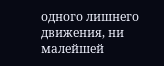одного лишнего движения, ни малейшей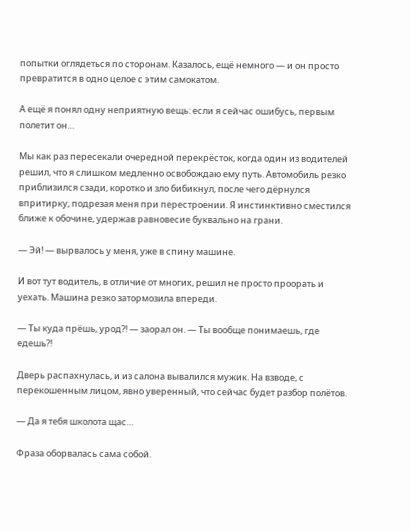попытки оглядеться по сторонам. Казалось, ещё немного — и он просто превратится в одно целое с этим самокатом.

А ещё я понял одну неприятную вещь: если я сейчас ошибусь, первым полетит он…

Мы как раз пересекали очередной перекрёсток, когда один из водителей решил, что я слишком медленно освобождаю ему путь. Автомобиль резко приблизился сзади, коротко и зло бибикнул, после чего дёрнулся впритирку, подрезая меня при перестроении. Я инстинктивно сместился ближе к обочине, удержав равновесие буквально на грани.

— Эй! — вырвалось у меня, уже в спину машине.

И вот тут водитель, в отличие от многих, решил не просто проорать и уехать. Машина резко затормозила впереди.

— Ты куда прёшь, урод⁈ — заорал он. — Ты вообще понимаешь, где едешь⁈

Дверь распахнулась, и из салона вывалился мужик. На взводе, с перекошенным лицом, явно уверенный, что сейчас будет разбор полётов.

— Да я тебя школота щас…

Фраза оборвалась сама собой.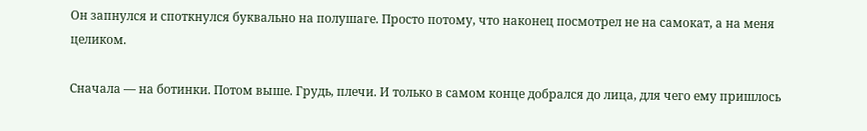Он запнулся и споткнулся буквально на полушаге. Просто потому, что наконец посмотрел не на самокат, а на меня целиком.

Сначала — на ботинки. Потом выше. Грудь, плечи. И только в самом конце добрался до лица, для чего ему пришлось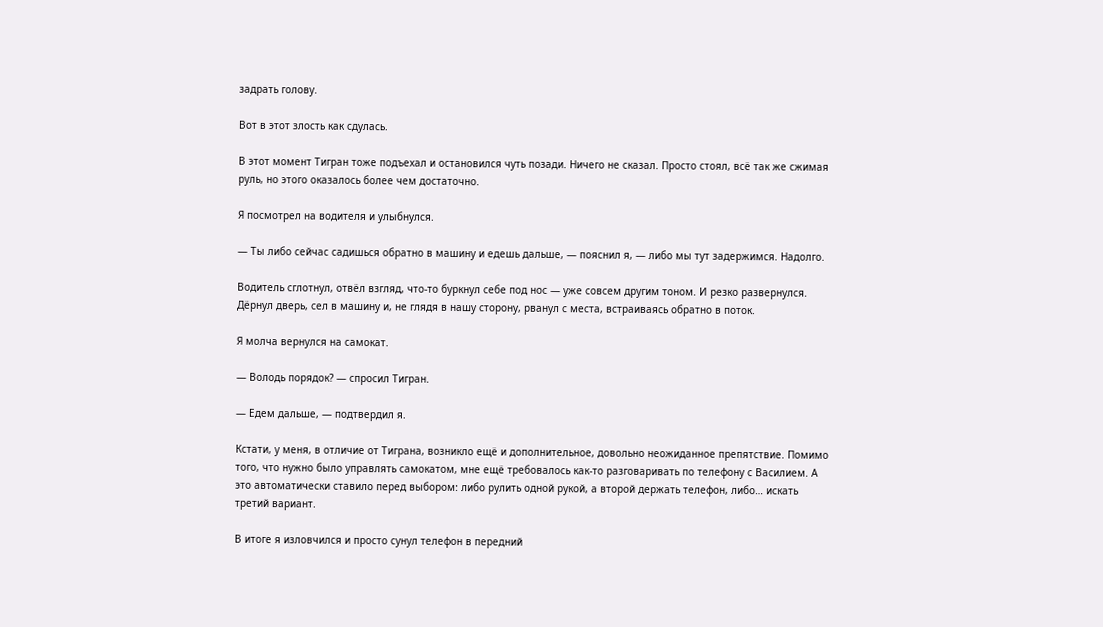задрать голову.

Вот в этот злость как сдулась.

В этот момент Тигран тоже подъехал и остановился чуть позади. Ничего не сказал. Просто стоял, всё так же сжимая руль, но этого оказалось более чем достаточно.

Я посмотрел на водителя и улыбнулся.

— Ты либо сейчас садишься обратно в машину и едешь дальше, — пояснил я, — либо мы тут задержимся. Надолго.

Водитель сглотнул, отвёл взгляд, что-то буркнул себе под нос — уже совсем другим тоном. И резко развернулся. Дёрнул дверь, сел в машину и, не глядя в нашу сторону, рванул с места, встраиваясь обратно в поток.

Я молча вернулся на самокат.

— Володь порядок? — спросил Тигран.

— Едем дальше, — подтвердил я.

Кстати, у меня, в отличие от Тиграна, возникло ещё и дополнительное, довольно неожиданное препятствие. Помимо того, что нужно было управлять самокатом, мне ещё требовалось как-то разговаривать по телефону с Василием. А это автоматически ставило перед выбором: либо рулить одной рукой, а второй держать телефон, либо… искать третий вариант.

В итоге я изловчился и просто сунул телефон в передний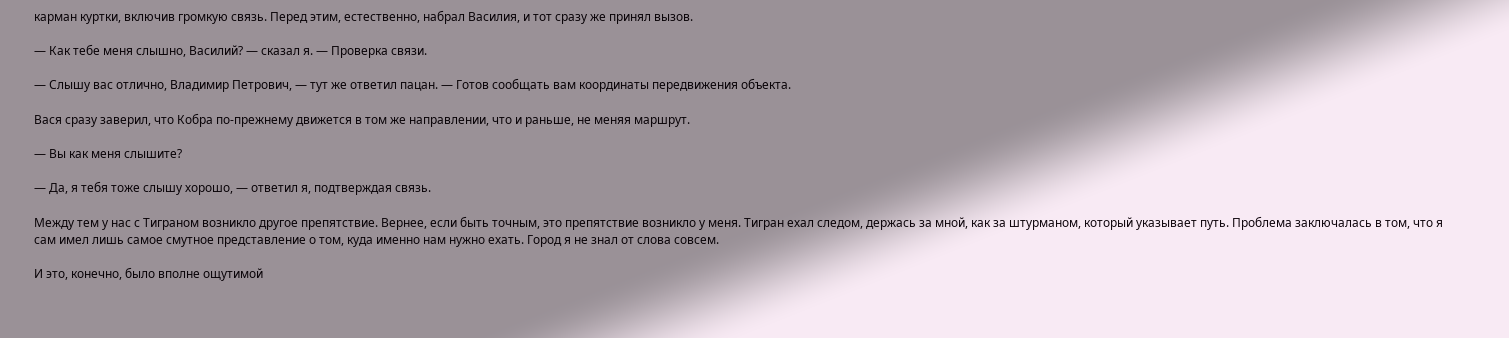карман куртки, включив громкую связь. Перед этим, естественно, набрал Василия, и тот сразу же принял вызов.

— Как тебе меня слышно, Василий? — сказал я. — Проверка связи.

— Слышу вас отлично, Владимир Петрович, — тут же ответил пацан. — Готов сообщать вам координаты передвижения объекта.

Вася сразу заверил, что Кобра по-прежнему движется в том же направлении, что и раньше, не меняя маршрут.

— Вы как меня слышите?

— Да, я тебя тоже слышу хорошо, — ответил я, подтверждая связь.

Между тем у нас с Тиграном возникло другое препятствие. Вернее, если быть точным, это препятствие возникло у меня. Тигран ехал следом, держась за мной, как за штурманом, который указывает путь. Проблема заключалась в том, что я сам имел лишь самое смутное представление о том, куда именно нам нужно ехать. Город я не знал от слова совсем.

И это, конечно, было вполне ощутимой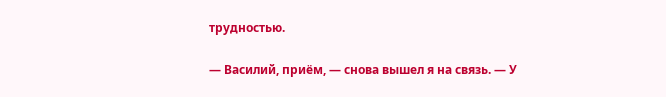трудностью.

— Василий, приём, — снова вышел я на связь. — У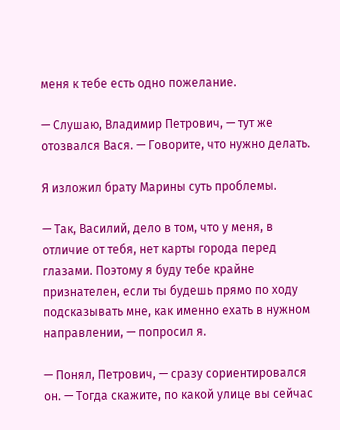меня к тебе есть одно пожелание.

— Слушаю, Владимир Петрович, — тут же отозвался Вася. — Говорите, что нужно делать.

Я изложил брату Марины суть проблемы.

— Так, Василий, дело в том, что у меня, в отличие от тебя, нет карты города перед глазами. Поэтому я буду тебе крайне признателен, если ты будешь прямо по ходу подсказывать мне, как именно ехать в нужном направлении, — попросил я.

— Понял, Петрович, — сразу сориентировался он. — Тогда скажите, по какой улице вы сейчас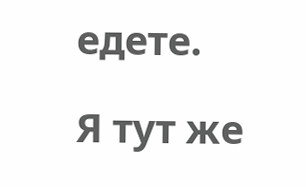едете.

Я тут же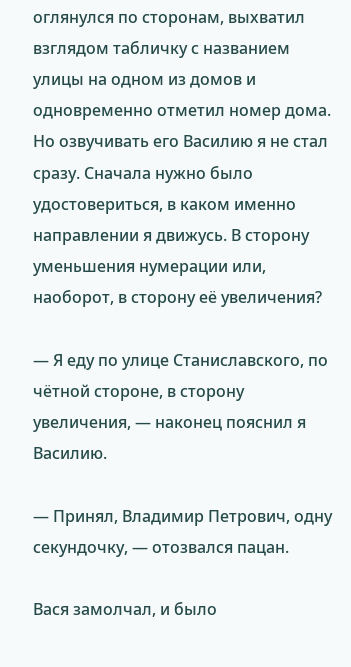оглянулся по сторонам, выхватил взглядом табличку с названием улицы на одном из домов и одновременно отметил номер дома. Но озвучивать его Василию я не стал сразу. Сначала нужно было удостовериться, в каком именно направлении я движусь. В сторону уменьшения нумерации или, наоборот, в сторону её увеличения?

— Я еду по улице Станиславского, по чётной стороне, в сторону увеличения, — наконец пояснил я Василию.

— Принял, Владимир Петрович, одну секундочку, — отозвался пацан.

Вася замолчал, и было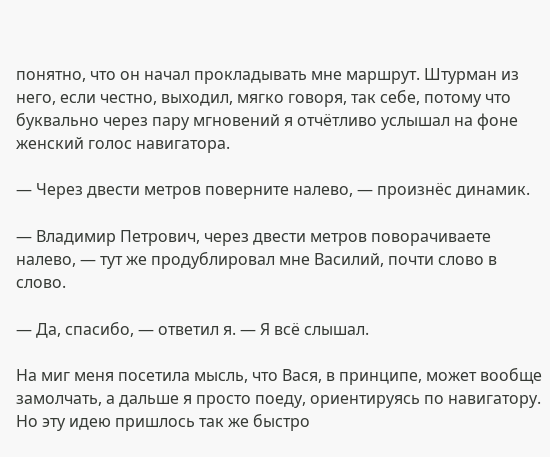понятно, что он начал прокладывать мне маршрут. Штурман из него, если честно, выходил, мягко говоря, так себе, потому что буквально через пару мгновений я отчётливо услышал на фоне женский голос навигатора.

— Через двести метров поверните налево, — произнёс динамик.

— Владимир Петрович, через двести метров поворачиваете налево, — тут же продублировал мне Василий, почти слово в слово.

— Да, спасибо, — ответил я. — Я всё слышал.

На миг меня посетила мысль, что Вася, в принципе, может вообще замолчать, а дальше я просто поеду, ориентируясь по навигатору. Но эту идею пришлось так же быстро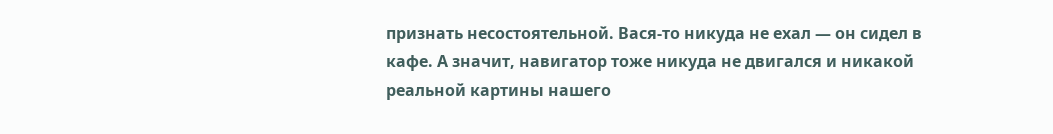признать несостоятельной. Вася-то никуда не ехал — он сидел в кафе. А значит, навигатор тоже никуда не двигался и никакой реальной картины нашего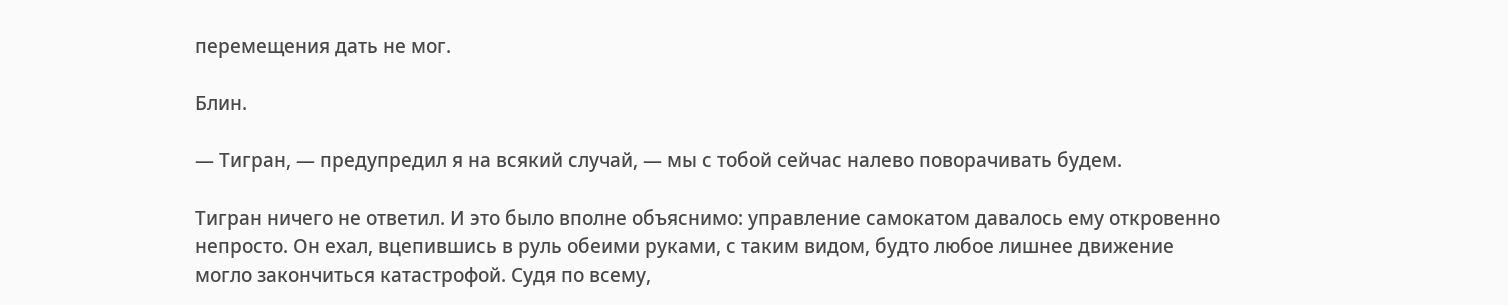перемещения дать не мог.

Блин.

— Тигран, — предупредил я на всякий случай, — мы с тобой сейчас налево поворачивать будем.

Тигран ничего не ответил. И это было вполне объяснимо: управление самокатом давалось ему откровенно непросто. Он ехал, вцепившись в руль обеими руками, с таким видом, будто любое лишнее движение могло закончиться катастрофой. Судя по всему,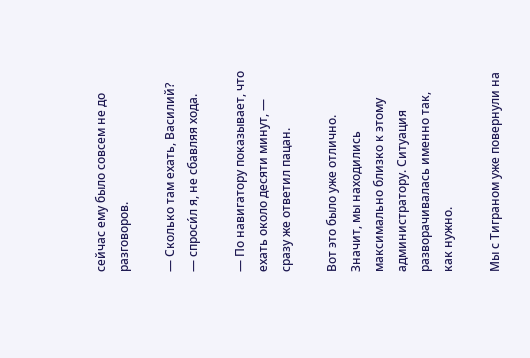сейчас ему было совсем не до разговоров.

— Сколько там ехать, Василий? — спроси́л я, не сбавляя хода.

— По навигатору показывает, что ехать около десяти минут, — сразу же ответил пацан.

Вот это было уже отлично. Значит, мы находились максимально близко к этому администратору. Ситуация разворачивалась именно так, как нужно.

Мы с Тиграном уже повернули на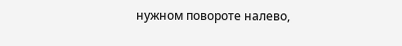нужном повороте налево,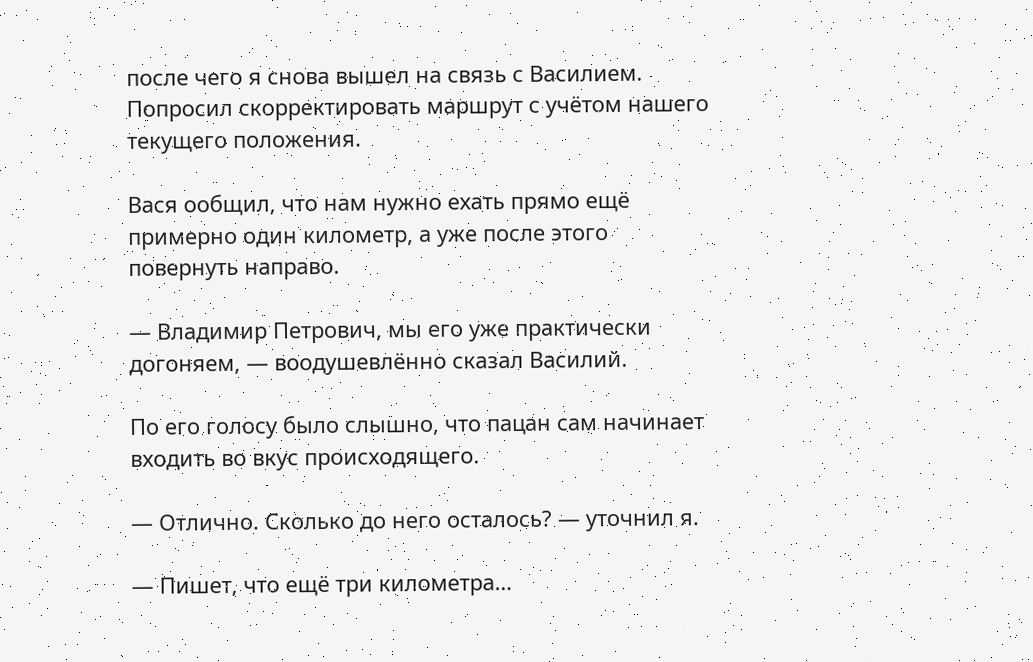после чего я снова вышел на связь с Василием. Попросил скорректировать маршрут с учётом нашего текущего положения.

Вася ообщил, что нам нужно ехать прямо ещё примерно один километр, а уже после этого повернуть направо.

— Владимир Петрович, мы его уже практически догоняем, — воодушевлённо сказал Василий.

По его голосу было слышно, что пацан сам начинает входить во вкус происходящего.

— Отлично. Сколько до него осталось? — уточнил я.

— Пишет, что ещё три километра…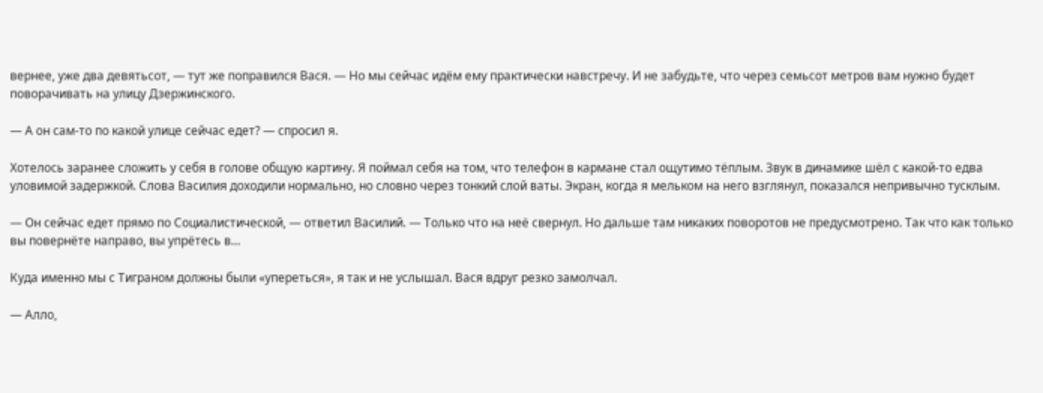вернее, уже два девятьсот, — тут же поправился Вася. — Но мы сейчас идём ему практически навстречу. И не забудьте, что через семьсот метров вам нужно будет поворачивать на улицу Дзержинского.

— А он сам-то по какой улице сейчас едет? — спросил я.

Хотелось заранее сложить у себя в голове общую картину. Я поймал себя на том, что телефон в кармане стал ощутимо тёплым. Звук в динамике шёл с какой-то едва уловимой задержкой. Слова Василия доходили нормально, но словно через тонкий слой ваты. Экран, когда я мельком на него взглянул, показался непривычно тусклым.

— Он сейчас едет прямо по Социалистической, — ответил Василий. — Только что на неё свернул. Но дальше там никаких поворотов не предусмотрено. Так что как только вы повернёте направо, вы упрётесь в…

Куда именно мы с Тиграном должны были «упереться», я так и не услышал. Вася вдруг резко замолчал.

— Алло,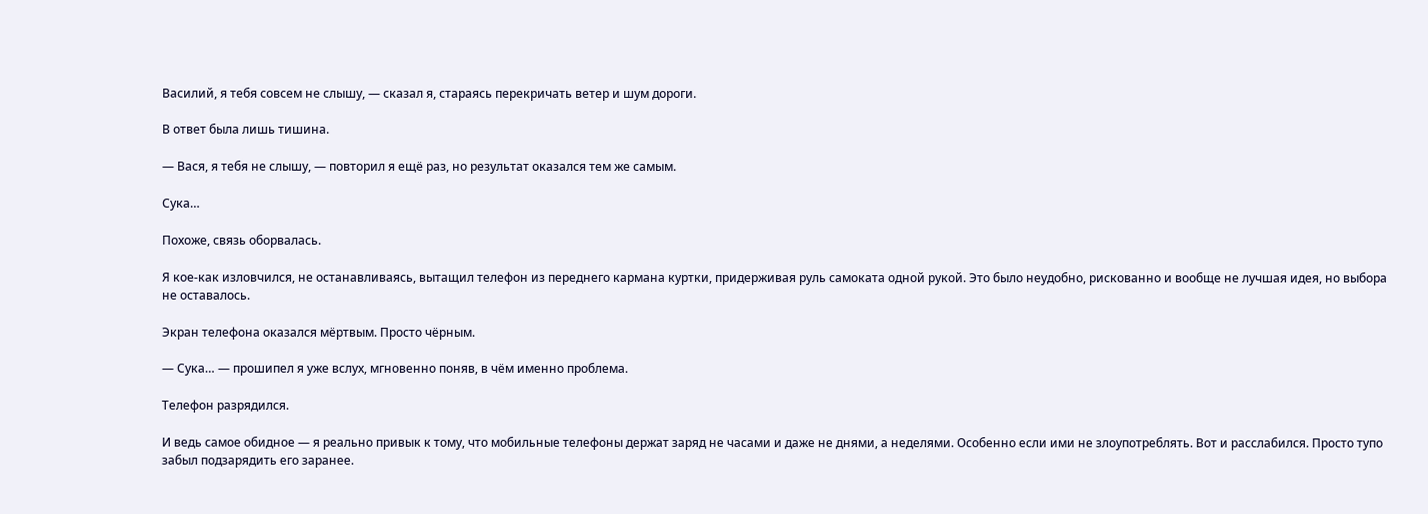Василий, я тебя совсем не слышу, — сказал я, стараясь перекричать ветер и шум дороги.

В ответ была лишь тишина.

— Вася, я тебя не слышу, — повторил я ещё раз, но результат оказался тем же самым.

Сука…

Похоже, связь оборвалась.

Я кое-как изловчился, не останавливаясь, вытащил телефон из переднего кармана куртки, придерживая руль самоката одной рукой. Это было неудобно, рискованно и вообще не лучшая идея, но выбора не оставалось.

Экран телефона оказался мёртвым. Просто чёрным.

— Сука… — прошипел я уже вслух, мгновенно поняв, в чём именно проблема.

Телефон разрядился.

И ведь самое обидное — я реально привык к тому, что мобильные телефоны держат заряд не часами и даже не днями, а неделями. Особенно если ими не злоупотреблять. Вот и расслабился. Просто тупо забыл подзарядить его заранее.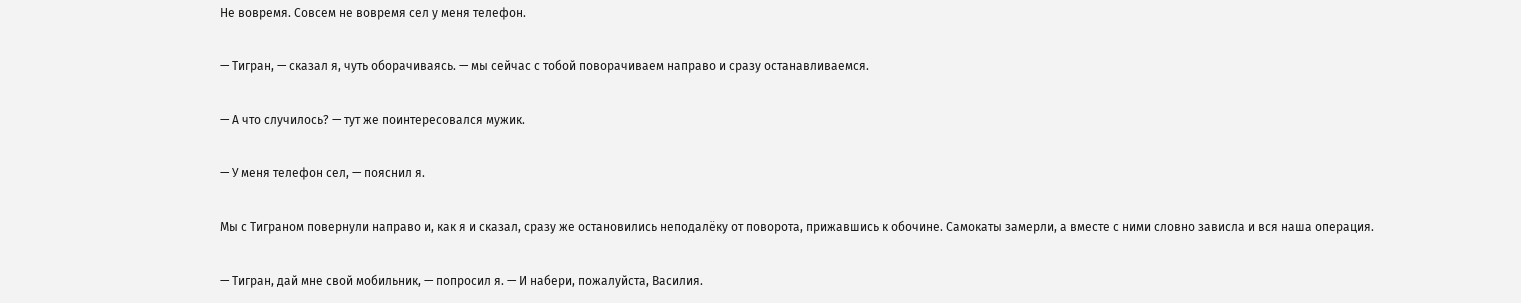Не вовремя. Совсем не вовремя сел у меня телефон.

— Тигран, — сказал я, чуть оборачиваясь. — мы сейчас с тобой поворачиваем направо и сразу останавливаемся.

— А что случилось? — тут же поинтересовался мужик.

— У меня телефон сел, — пояснил я.

Мы с Тиграном повернули направо и, как я и сказал, сразу же остановились неподалёку от поворота, прижавшись к обочине. Самокаты замерли, а вместе с ними словно зависла и вся наша операция.

— Тигран, дай мне свой мобильник, — попросил я. — И набери, пожалуйста, Василия.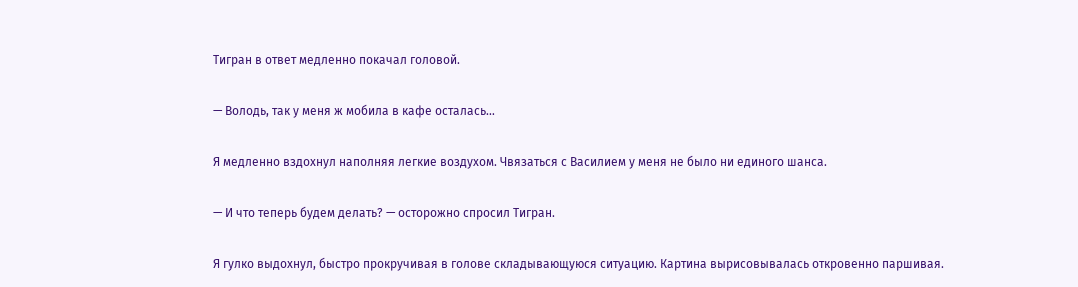Тигран в ответ медленно покачал головой.

— Володь, так у меня ж мобила в кафе осталась…

Я медленно вздохнул наполняя легкие воздухом. Чвязаться с Василием у меня не было ни единого шанса.

— И что теперь будем делать? — осторожно спросил Тигран.

Я гулко выдохнул, быстро прокручивая в голове складывающуюся ситуацию. Картина вырисовывалась откровенно паршивая.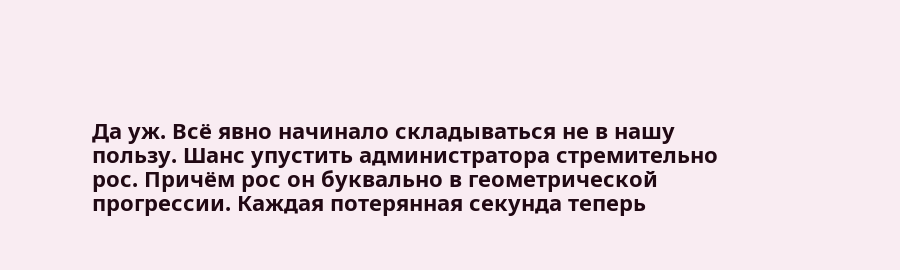Да уж. Всё явно начинало складываться не в нашу пользу. Шанс упустить администратора стремительно рос. Причём рос он буквально в геометрической прогрессии. Каждая потерянная секунда теперь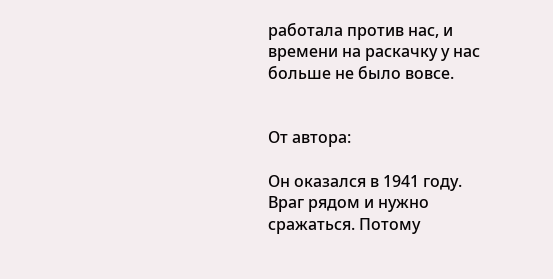работала против нас, и времени на раскачку у нас больше не было вовсе.


От автора:

Он оказался в 1941 году. Враг рядом и нужно сражаться. Потому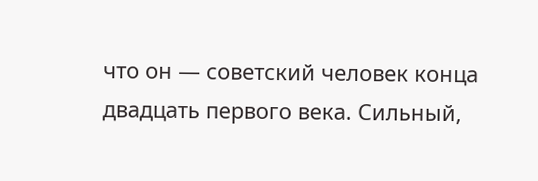что он — советский человек конца двадцать первого века. Сильный,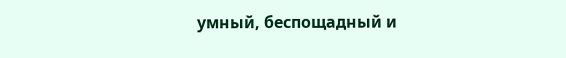умный, беспощадный и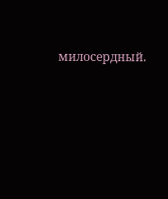милосердный.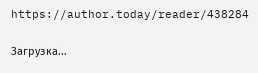https://author.today/reader/438284

Загрузка...